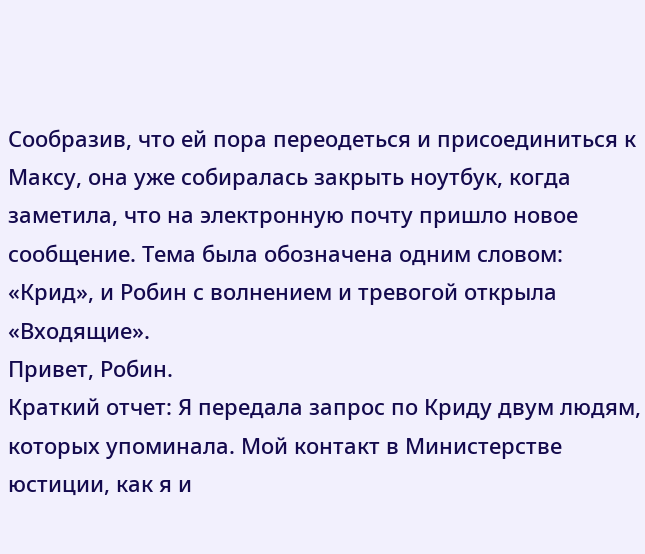Сообразив, что ей пора переодеться и присоединиться к Максу, она уже собиралась закрыть ноутбук, когда заметила, что на электронную почту пришло новое сообщение. Тема была обозначена одним словом: «Крид», и Робин с волнением и тревогой открыла «Входящие».
Привет, Робин.
Краткий отчет: Я передала запрос по Криду двум людям, которых упоминала. Мой контакт в Министерстве юстиции, как я и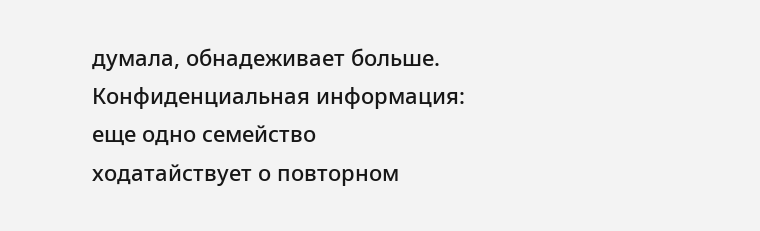думала, обнадеживает больше. Конфиденциальная информация: еще одно семейство ходатайствует о повторном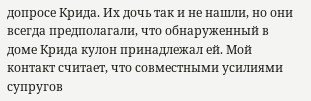допросе Крида. Их дочь так и не нашли, но они всегда предполагали, что обнаруженный в доме Крида кулон принадлежал ей. Мой контакт считает, что совместными усилиями супругов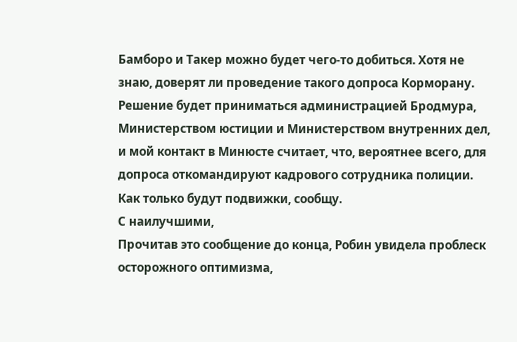Бамборо и Такер можно будет чего-то добиться. Хотя не знаю, доверят ли проведение такого допроса Корморану. Решение будет приниматься администрацией Бродмура, Министерством юстиции и Министерством внутренних дел, и мой контакт в Минюсте считает, что, вероятнее всего, для допроса откомандируют кадрового сотрудника полиции. Как только будут подвижки, сообщу.
С наилучшими,
Прочитав это сообщение до конца, Робин увидела проблеск осторожного оптимизма,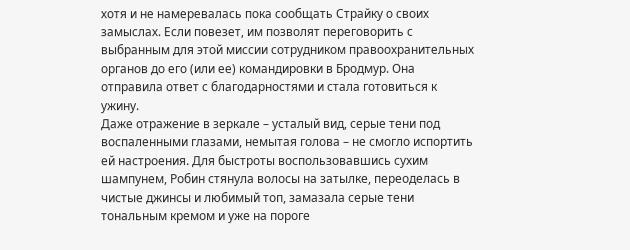хотя и не намеревалась пока сообщать Страйку о своих замыслах. Если повезет, им позволят переговорить с выбранным для этой миссии сотрудником правоохранительных органов до его (или ее) командировки в Бродмур. Она отправила ответ с благодарностями и стала готовиться к ужину.
Даже отражение в зеркале – усталый вид, серые тени под воспаленными глазами, немытая голова – не смогло испортить ей настроения. Для быстроты воспользовавшись сухим шампунем, Робин стянула волосы на затылке, переоделась в чистые джинсы и любимый топ, замазала серые тени тональным кремом и уже на пороге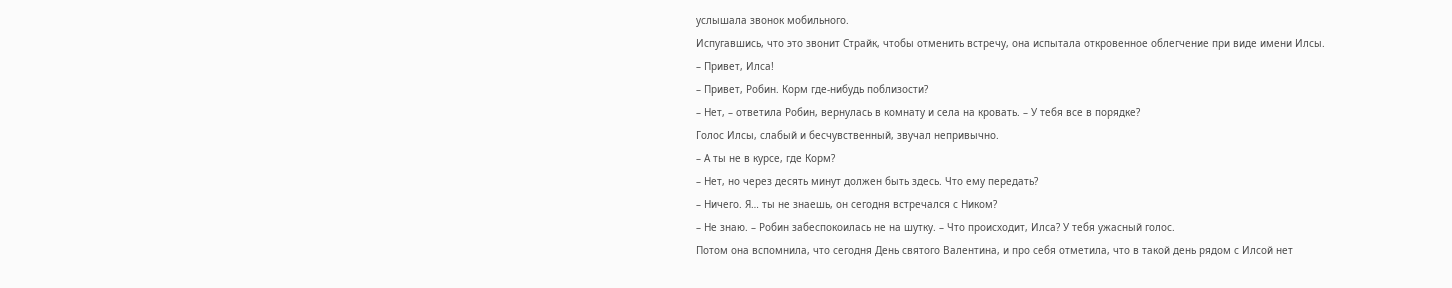услышала звонок мобильного.
Испугавшись, что это звонит Страйк, чтобы отменить встречу, она испытала откровенное облегчение при виде имени Илсы.
– Привет, Илса!
– Привет, Робин. Корм где-нибудь поблизости?
– Нет, – ответила Робин, вернулась в комнату и села на кровать. – У тебя все в порядке?
Голос Илсы, слабый и бесчувственный, звучал непривычно.
– А ты не в курсе, где Корм?
– Нет, но через десять минут должен быть здесь. Что ему передать?
– Ничего. Я… ты не знаешь, он сегодня встречался с Ником?
– Не знаю. – Робин забеспокоилась не на шутку. – Что происходит, Илса? У тебя ужасный голос.
Потом она вспомнила, что сегодня День святого Валентина, и про себя отметила, что в такой день рядом с Илсой нет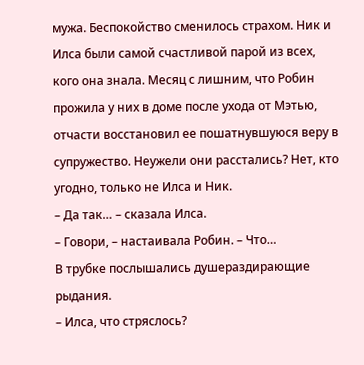мужа. Беспокойство сменилось страхом. Ник и Илса были самой счастливой парой из всех, кого она знала. Месяц с лишним, что Робин прожила у них в доме после ухода от Мэтью, отчасти восстановил ее пошатнувшуюся веру в супружество. Неужели они расстались? Нет, кто угодно, только не Илса и Ник.
– Да так… – сказала Илса.
– Говори, – настаивала Робин. – Что…
В трубке послышались душераздирающие рыдания.
– Илса, что стряслось?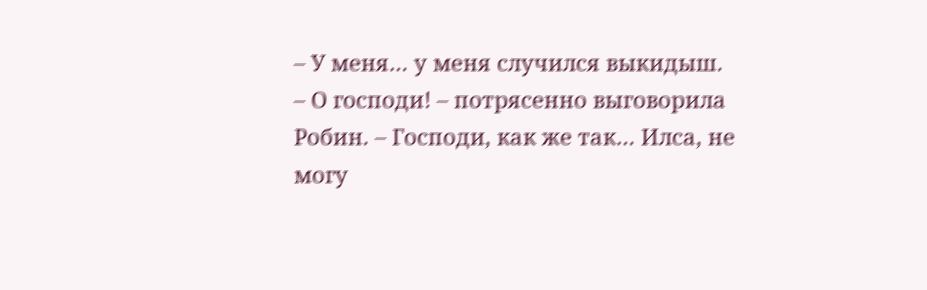– У меня… у меня случился выкидыш.
– О господи! – потрясенно выговорила Робин. – Господи, как же так… Илса, не могу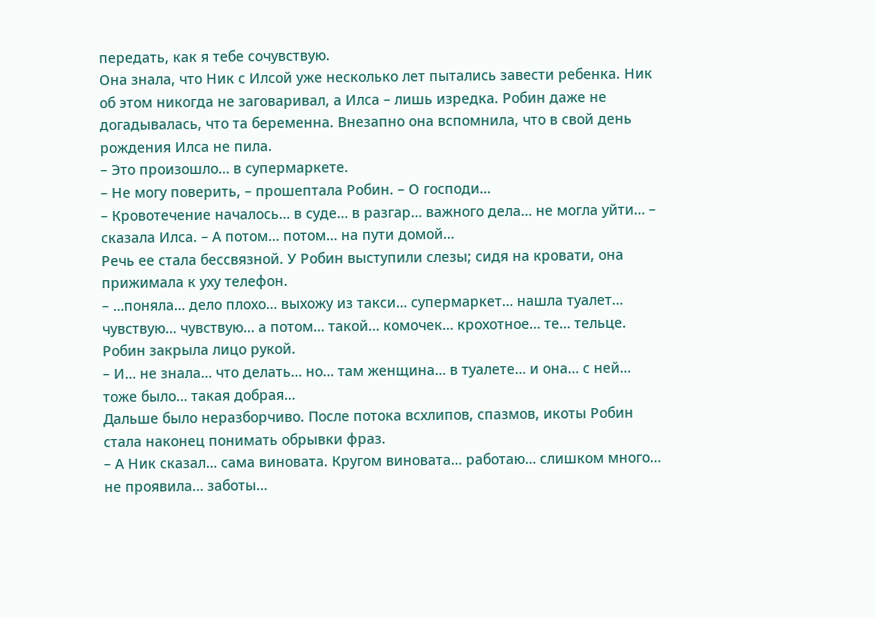передать, как я тебе сочувствую.
Она знала, что Ник с Илсой уже несколько лет пытались завести ребенка. Ник об этом никогда не заговаривал, а Илса – лишь изредка. Робин даже не догадывалась, что та беременна. Внезапно она вспомнила, что в свой день рождения Илса не пила.
– Это произошло… в супермаркете.
– Не могу поверить, – прошептала Робин. – О господи…
– Кровотечение началось… в суде… в разгар… важного дела… не могла уйти… – сказала Илса. – А потом… потом… на пути домой…
Речь ее стала бессвязной. У Робин выступили слезы; сидя на кровати, она прижимала к уху телефон.
– …поняла… дело плохо… выхожу из такси… супермаркет… нашла туалет… чувствую… чувствую… а потом… такой… комочек… крохотное… те… тельце.
Робин закрыла лицо рукой.
– И… не знала… что делать… но… там женщина… в туалете… и она… с ней… тоже было… такая добрая…
Дальше было неразборчиво. После потока всхлипов, спазмов, икоты Робин стала наконец понимать обрывки фраз.
– А Ник сказал… сама виновата. Кругом виновата… работаю… слишком много… не проявила… заботы…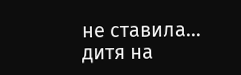не ставила… дитя на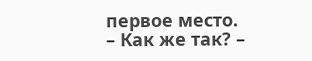первое место.
– Как же так? –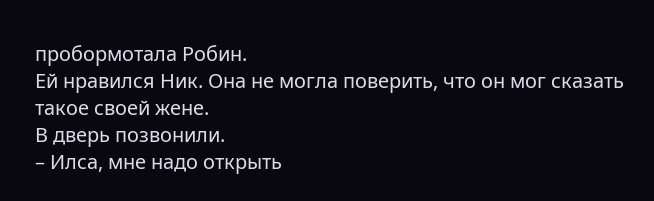пробормотала Робин.
Ей нравился Ник. Она не могла поверить, что он мог сказать такое своей жене.
В дверь позвонили.
– Илса, мне надо открыть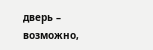дверь – возможно,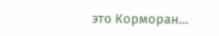это Корморан…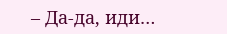– Да-да, иди…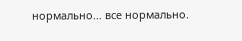нормально… все нормально.